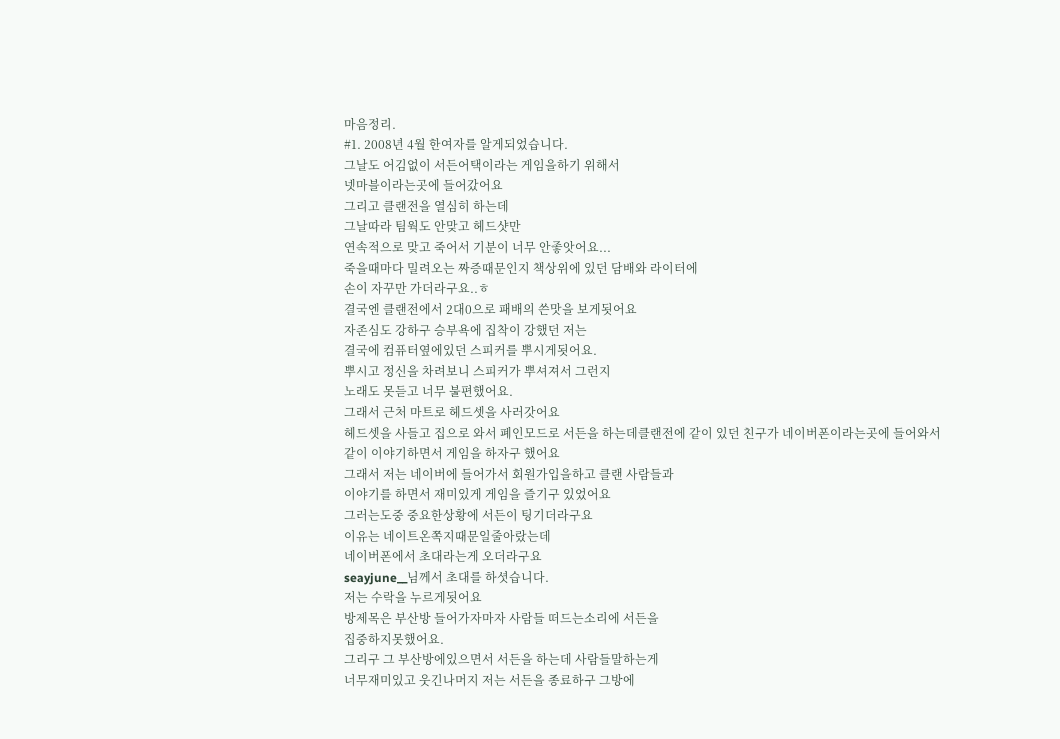마음정리.
#1. 2008년 4월 한여자를 알게되었습니다.
그날도 어김없이 서든어택이라는 게임을하기 위해서
넷마블이라는곳에 들어갔어요
그리고 클랜전을 열심히 하는데
그날따라 팀웍도 안맞고 헤드샷만
연속적으로 맞고 죽어서 기분이 너무 안좋앗어요...
죽을때마다 밀려오는 짜증때문인지 책상위에 있던 담배와 라이터에
손이 자꾸만 가더라구요..ㅎ
결국엔 클랜전에서 2대0으로 패배의 쓴맛을 보게됫어요
자존심도 강하구 승부욕에 집착이 강했던 저는
결국에 컴퓨터옆에있던 스피커를 뿌시게됫어요.
뿌시고 정신을 차려보니 스피커가 뿌셔져서 그런지
노래도 못듣고 너무 불편했어요.
그래서 근처 마트로 헤드셋을 사러갓어요
헤드셋을 사들고 집으로 와서 폐인모드로 서든을 하는데클랜전에 같이 있던 친구가 네이버폰이라는곳에 들어와서
같이 이야기하면서 게임을 하자구 했어요
그래서 저는 네이버에 들어가서 회원가입을하고 클랜 사람들과
이야기를 하면서 재미있게 게임을 즐기구 있었어요
그러는도중 중요한상황에 서든이 팅기더라구요
이유는 네이트온쪽지때문일줄아랐는데
네이버폰에서 초대라는게 오더라구요
seayjune__님께서 초대를 하셧습니다.
저는 수락을 누르게됫어요
방제목은 부산방 들어가자마자 사람들 떠드는소리에 서든을
집중하지못했어요.
그리구 그 부산방에있으면서 서든을 하는데 사람들말하는게
너무재미있고 웃긴나머지 저는 서든을 종료하구 그방에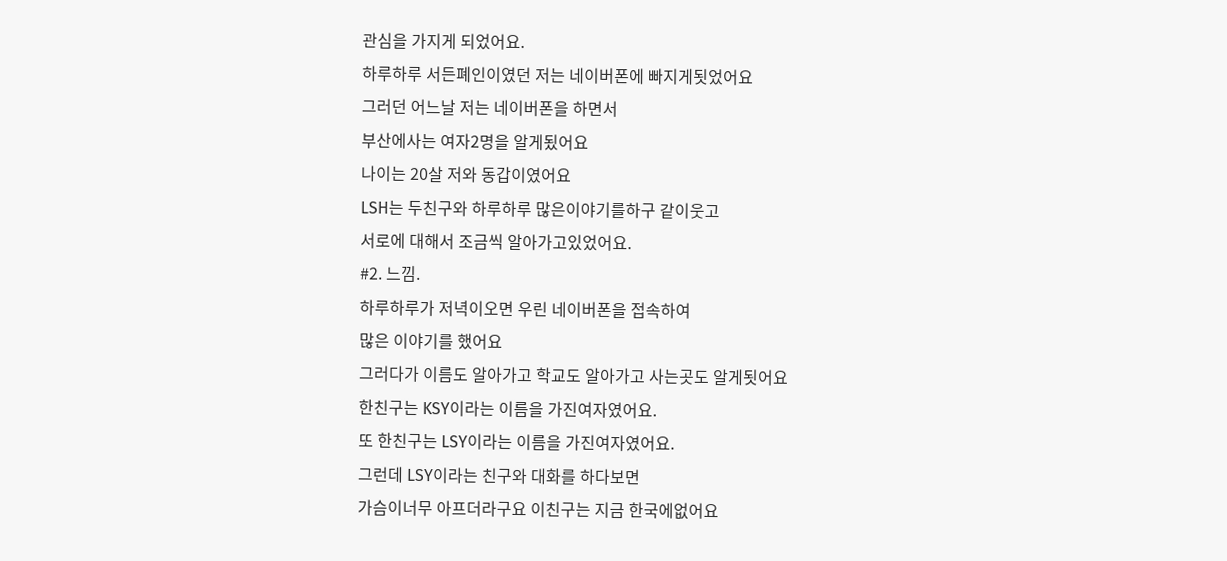관심을 가지게 되었어요.
하루하루 서든폐인이였던 저는 네이버폰에 빠지게됫었어요
그러던 어느날 저는 네이버폰을 하면서
부산에사는 여자2명을 알게됬어요
나이는 20살 저와 동갑이였어요
LSH는 두친구와 하루하루 많은이야기를하구 같이웃고
서로에 대해서 조금씩 알아가고있었어요.
#2. 느낌.
하루하루가 저녁이오면 우린 네이버폰을 접속하여
많은 이야기를 했어요
그러다가 이름도 알아가고 학교도 알아가고 사는곳도 알게됫어요
한친구는 KSY이라는 이름을 가진여자였어요.
또 한친구는 LSY이라는 이름을 가진여자였어요.
그런데 LSY이라는 친구와 대화를 하다보면
가슴이너무 아프더라구요 이친구는 지금 한국에없어요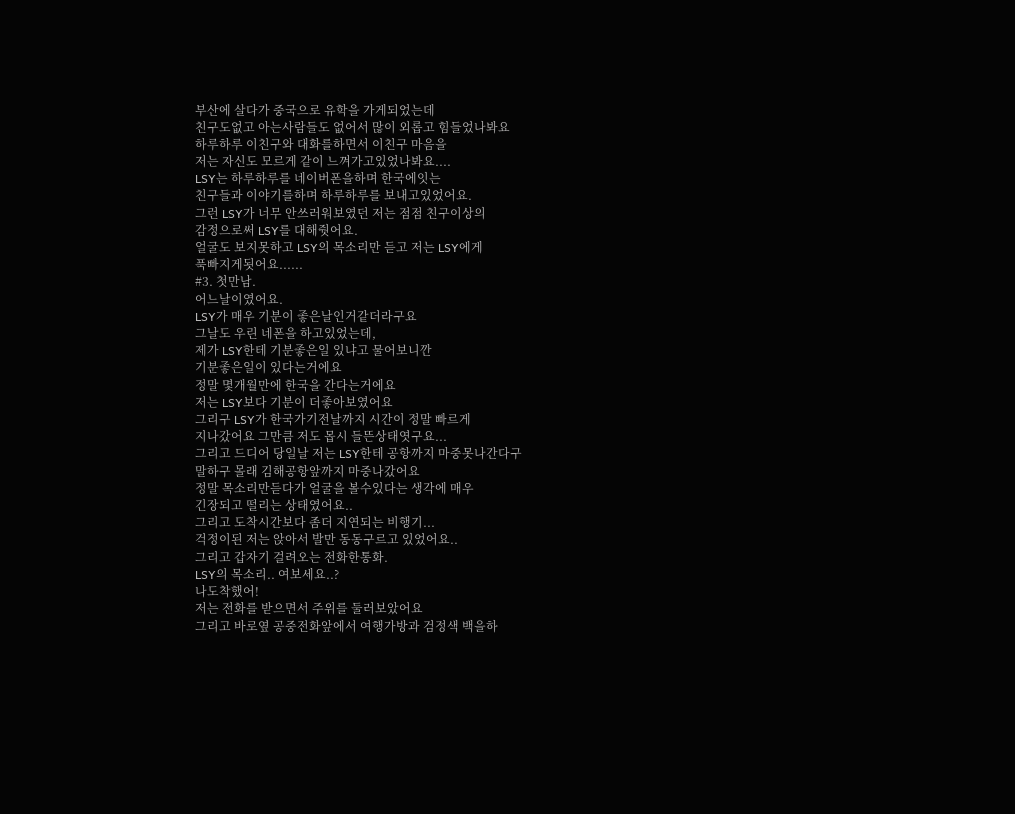부산에 살다가 중국으로 유학을 가게되었는데
친구도없고 아는사람들도 없어서 많이 외롭고 힘들었나봐요
하루하루 이친구와 대화를하면서 이친구 마음을
저는 자신도 모르게 같이 느껴가고있었나봐요....
LSY는 하루하루를 네이버폰을하며 한국에잇는
친구들과 이야기를하며 하루하루를 보내고있었어요.
그런 LSY가 너무 안쓰러워보였던 저는 점점 친구이상의
감정으로써 LSY를 대해줫어요.
얼굴도 보지못하고 LSY의 목소리만 듣고 저는 LSY에게
푹빠지게됫어요......
#3. 첫만남.
어느날이였어요.
LSY가 매우 기분이 좋은날인거같더라구요
그날도 우린 네폰을 하고있었는데,
제가 LSY한테 기분좋은일 있냐고 물어보니깐
기분좋은일이 있다는거에요
정말 몇개월만에 한국을 간다는거에요
저는 LSY보다 기분이 더좋아보였어요
그리구 LSY가 한국가기전날까지 시간이 정말 빠르게
지나갔어요 그만큼 저도 몹시 들뜬상태엿구요...
그리고 드디어 당일날 저는 LSY한테 공항까지 마중못나간다구
말하구 몰래 김해공항앞까지 마중나갔어요
정말 목소리만듣다가 얼굴을 볼수있다는 생각에 매우
긴장되고 떨리는 상태였어요..
그리고 도착시간보다 좀더 지연되는 비행기...
걱정이된 저는 앉아서 발만 동동구르고 있었어요..
그리고 갑자기 걸려오는 전화한통화.
LSY의 목소리.. 여보세요..?
나도착했어!
저는 전화를 받으면서 주위를 둘러보았어요
그리고 바로옆 공중전화앞에서 여행가방과 검정색 백을하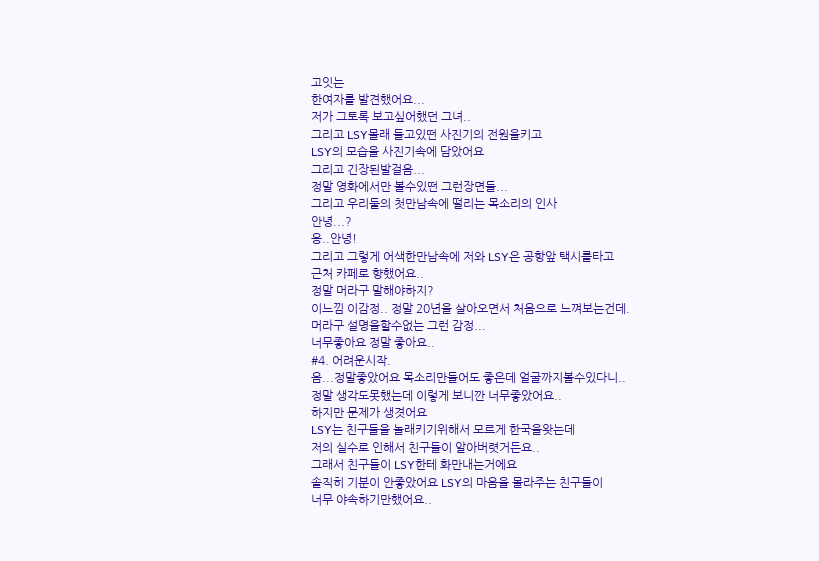고잇는
한여자를 발견했어요...
저가 그토록 보고싶어했던 그녀..
그리고 LSY몰래 들고있떤 사진기의 전원을키고
LSY의 모습을 사진기속에 담았어요
그리고 긴장된발걸음...
정말 영화에서만 볼수있떤 그런장면들...
그리고 우리둘의 첫만남속에 떨리는 목소리의 인사
안녕...?
응..안녕!
그리고 그렇게 어색한만남속에 저와 LSY은 공항앞 택시를타고
근처 카페로 향했어요..
정말 머라구 말해야하지?
이느낌 이감정.. 정말 20년을 살아오면서 처음으로 느껴보는건데.
머라구 설명을할수없는 그런 감정...
너무좋아요 정말 좋아요..
#4. 어려운시작.
음...정말좋았어요 목소리만들어도 좋은데 얼굴까지볼수있다니..
정말 생각도못했는데 이렇게 보니깐 너무좋았어요..
하지만 문제가 생겻어요
LSY는 친구들을 놀래키기위해서 모르게 한국을왓는데
저의 실수로 인해서 친구들이 알아버렷거든요..
그래서 친구들이 LSY한테 화만내는거에요
솔직히 기분이 안좋았어요 LSY의 마음을 몰라주는 친구들이
너무 야속하기만했어요..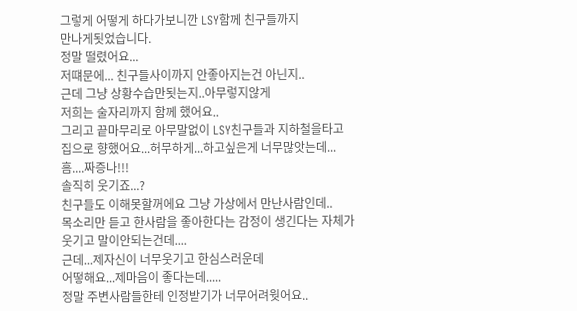그렇게 어떻게 하다가보니깐 LSY함께 친구들까지
만나게됫었습니다.
정말 떨렸어요...
저떄문에... 친구들사이까지 안좋아지는건 아닌지..
근데 그냥 상황수습만됫는지..아무렇지않게
저희는 술자리까지 함께 했어요..
그리고 끝마무리로 아무말없이 LSY친구들과 지하철을타고
집으로 향했어요...허무하게...하고싶은게 너무많앗는데...
흠....짜증나!!!
솔직히 웃기죠...?
친구들도 이해못할꺼에요 그냥 가상에서 만난사람인데..
목소리만 듣고 한사람을 좋아한다는 감정이 생긴다는 자체가
웃기고 말이안되는건데....
근데...제자신이 너무웃기고 한심스러운데
어떻해요...제마음이 좋다는데.....
정말 주변사람들한테 인정받기가 너무어려웟어요..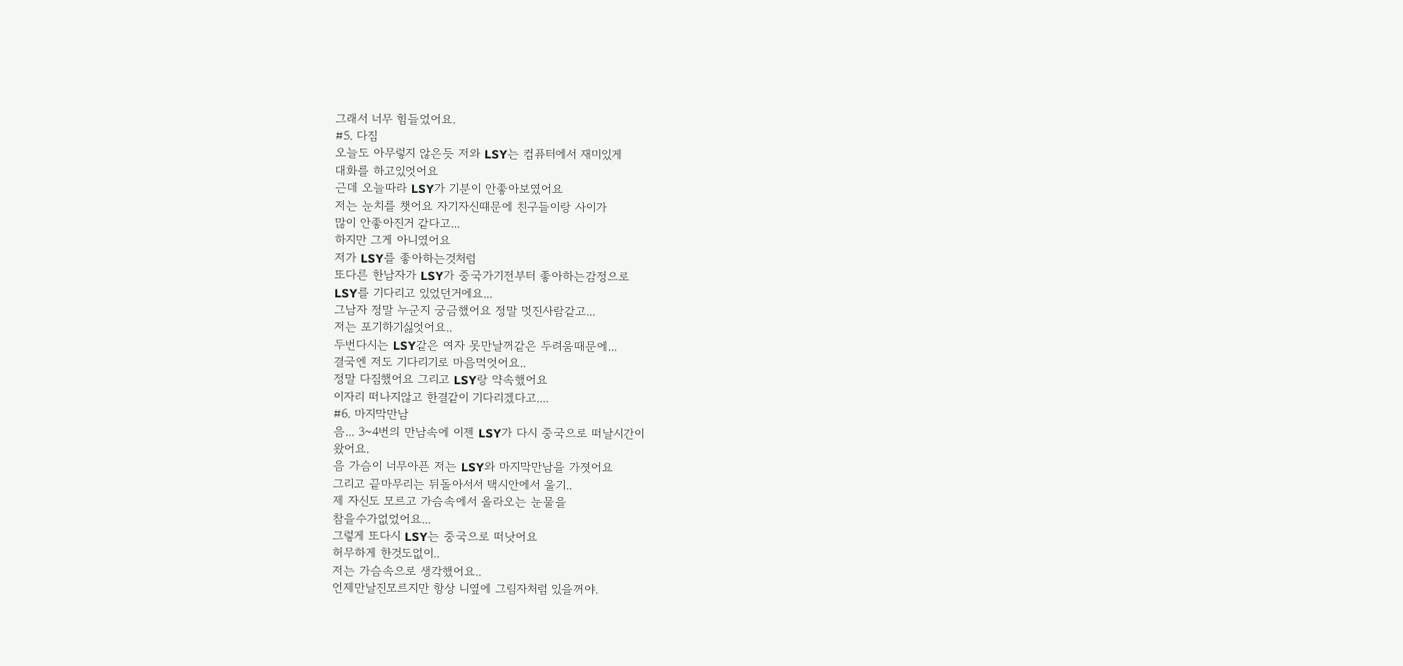그래서 너무 힘들었어요.
#5. 다짐
오늘도 아무렇지 않은듯 저와 LSY는 컴퓨터에서 재미있게
대화를 하고있엇어요
근데 오늘따라 LSY가 기분이 안좋아보였어요
저는 눈치를 챗어요 자기자신떄문에 친구들이랑 사이가
많이 안좋아진거 같다고...
하지만 그게 아니였어요
저가 LSY를 좋아하는것처럼
또다른 한남자가 LSY가 중국가기전부터 좋아하는감정으로
LSY를 기다리고 있었던거에요...
그남자 정말 누군지 궁금했어요 정말 멋진사람같고...
저는 포기하기싫엇어요..
두번다시는 LSY같은 여자 못만날꺼같은 두려움때문에...
결국엔 저도 기다리기로 마음먹엇어요..
정말 다짐했어요 그리고 LSY랑 약속했어요
이자리 떠나지않고 한결같이 기다리겠다고....
#6. 마지막만남
음... 3~4번의 만남속에 이젠 LSY가 다시 중국으로 떠날시간이
왔어요.
음 가슴이 너무아픈 저는 LSY와 마지막만남을 가졋어요
그리고 끝마무리는 뒤돌아서서 택시안에서 울기..
제 자신도 모르고 가슴속에서 올라오는 눈물을
참을수가없었어요...
그렇게 또다시 LSY는 중국으로 떠낫어요
허무하게 한것도없이..
저는 가슴속으로 생각했어요..
언제만날진모르지만 항상 니옆에 그림자처럼 있을꺼야.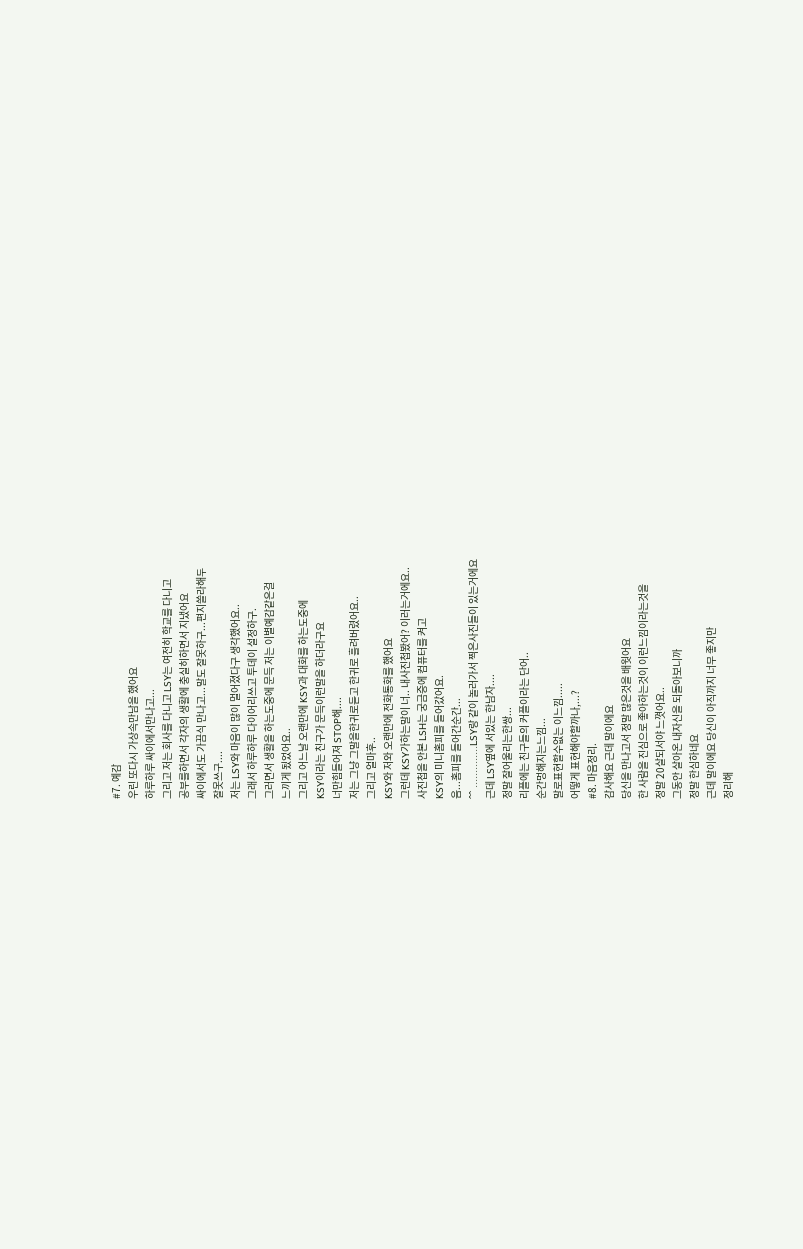#7. 예감
우린 또다시 가상속만남을 했어요
하루하루 싸이에서만나고...
그리고 저는 회사를 다니고 LSY는 여전히 학교를 다니고
공부를하면서 각자의 생활에 충실히하면서 지냈어요
싸이에서도 가끔식 만나고...말도 잘못하구...편지쓸라해두
잘못쓰구....
저는 LSY와 마음이 많이 멀어졌다구 생각했어요..
그래서 하루하루 다이어리쓰고 투데이 설정하구.
그러면서 생활을 하는도중에 문득 저는 이별예감같은걸
느끼게 됬었어요..
그리고 어느날 오랜만에 KSY과 대화를 하는도중에
KSY이라는 친구가 문득이런말을 하더라구요
너만힘들어져 STOP해....
저는 그냥 그말을한귀로듣고 한귀로 흘려버렸어요..
그리고 얼마후..
KSY와 저와 오랜만에 전화통화를 했어요
그런데 KSY가하는말이 너.. 내사진첩봤어? 이러는거에요..
사진첩을 안본 LSH는 궁금증에 컴퓨터를 켜고
KSY의 미니홈피를 들어갔어요.
음...홈피를 들어간순간...
^^ ..............LSY랑 같이 놀러가서 찍은사진들이 있는거에요
근데 LSY옆에 서있는 한남자....
정말 잘어울리는한쌍...
리플에는 친구들의 커플이라는 단어..
순간멍해지는느낌...
말로표현할수없는 이느낌.....
어떻게 표현해야할까나,...?
#8. 마음정리.
감사해요 근데 말이에요
당신을 만나고서 정말 많은것을 배웟어요
한 사람을 진심으로 좋아하는것이 이런느낌이라는것을
정말 20살되서야 느꼇어요..
그동안 살아온 내자신을 되돌아보니까
정말 한심하네요
근데 말이에요 당신이 아직까지 너무 좋지만
정리해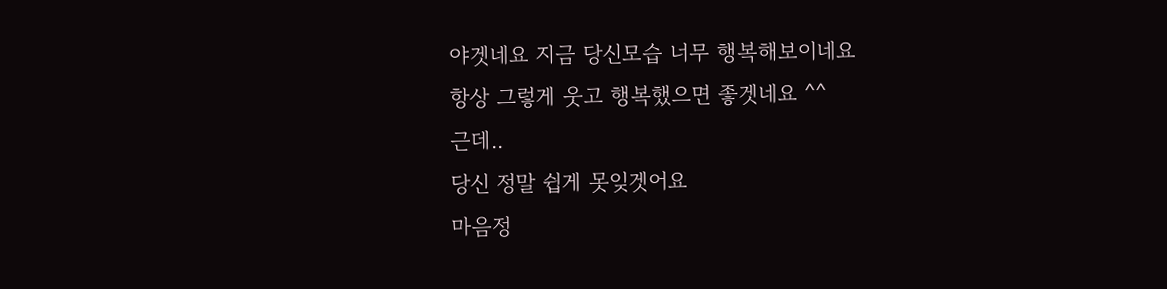야겟네요 지금 당신모습 너무 행복해보이네요
항상 그렇게 웃고 행복했으면 좋겟네요 ^^
근데..
당신 정말 쉽게 못잊겟어요
마음정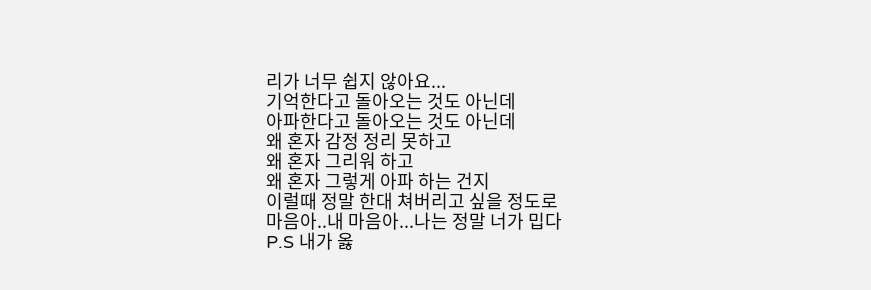리가 너무 쉽지 않아요...
기억한다고 돌아오는 것도 아닌데
아파한다고 돌아오는 것도 아닌데
왜 혼자 감정 정리 못하고
왜 혼자 그리워 하고
왜 혼자 그렇게 아파 하는 건지
이럴때 정말 한대 쳐버리고 싶을 정도로
마음아..내 마음아...나는 정말 너가 밉다
P.S 내가 옳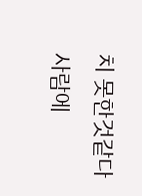치 못한것같다
사람에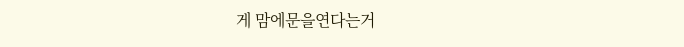게 맘에문을연다는거